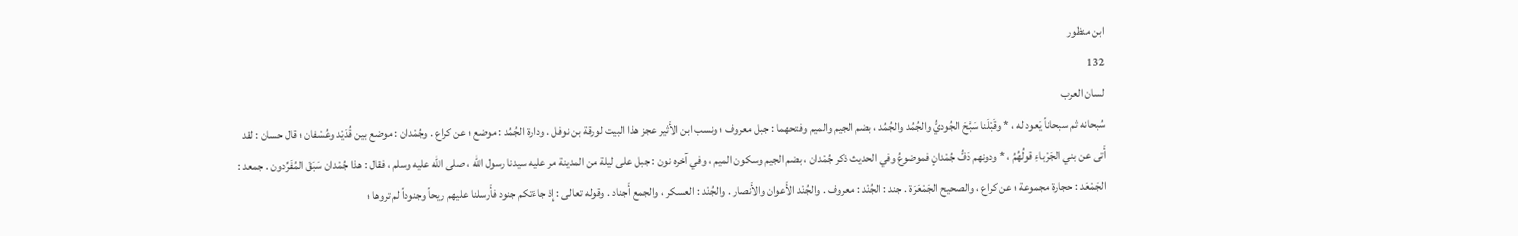ابن منظور
132
لسان العرب
سُبحانه ثم سبحاناً يَعود له ، * وقَبْلَنا سَبَّحَ الجُوديُّ والجُمُد والجُمُد ، بضم الجيم والميم وفتحهما : جبل معروف ؛ ونسب ابن الأَثير عجز هذا البيت لورقة بن نوفل . ودارة الجُمُد : موضع ؛ عن كراع . وجُمْدان : موضع بين قُدَيْد وعُسْفان ؛ قال حسان : لقد أَتى عن بني الجَرْباءِ قولُهُمُ ، * ودونهم دَفُّ جُمْدانٍ فموضوعُ وفي الحديث ذكر جُمْدان ، بضم الجيم وسكون الميم ، وفي آخره نون : جبل على ليلة من المدينة مر عليه سيدنا رسول الله ، صلى الله عليه وسلم ، فقال : هذا جُمْدان سَبَقَ المُفَرِّدون . جمعد : الجَمْعَد : حجارة مجموعة ؛ عن كراع ، والصحيح الجَمْعَرَة . جند : الجُنْد : معروف . والجُنْد الأَعوان والأَنصار . والجُنْد : العسكر ، والجمع أَجناد . وقوله تعالى : إِذ جاءَتكم جنود فأَرسلنا عليهم ريحاً وجنوداً لم تروها ؛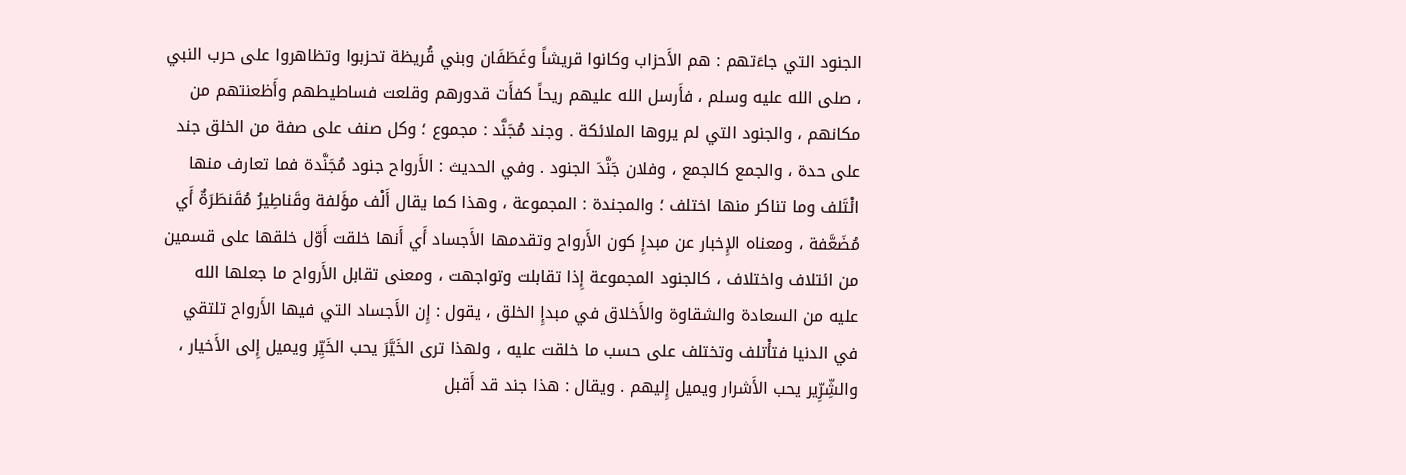الجنود التي جاءَتهم : هم الأَحزاب وكانوا قريشاً وغَطَفَان وبني قُريظة تحزبوا وتظاهروا على حرب النبي ، صلى الله عليه وسلم ، فأَرسل الله عليهم ريحاً كفأَت قدورهم وقلعت فساطيطهم وأَظعنتهم من مكانهم ، والجنود التي لم يروها الملائكة . وجند مُجَنَّد : مجموع ؛ وكل صنف على صفة من الخلق جند على حدة ، والجمع كالجمع ، وفلان جَنَّدَ الجنود . وفي الحديث : الأَرواح جنود مُجَنَّدة فما تعارف منها ائْتَلف وما تناكر منها اختلف ؛ والمجندة : المجموعة ، وهذا كما يقال أَلْف مؤَلفة وقَناطِيرُ مُقَنطَرَةٌ أَي مُضَعَّفة ، ومعناه الإِخبار عن مبدإِ كون الأَرواح وتقدمها الأَجساد أَي أَنها خلقت أَوّل خلقها على قسمين من ائتلاف واختلاف ، كالجنود المجموعة إِذا تقابلت وتواجهت ، ومعنى تقابل الأَرواح ما جعلها الله عليه من السعادة والشقاوة والأَخلاق في مبدإِ الخلق ، يقول : إِن الأَجساد التي فيها الأَرواح تلتقي في الدنيا فتأْتلف وتختلف على حسب ما خلقت عليه ، ولهذا ترى الخَيَّرَ يحب الخَيِّر ويميل إِلى الأَخيار ، والشِّرِّير يحب الأَشرار ويميل إِليهم . ويقال : هذا جند قد أَقبل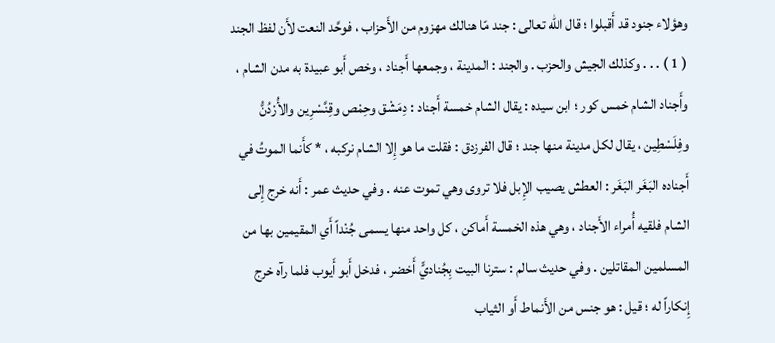وهؤلاء جنود قد أَقبلوا ؛ قال الله تعالى : جند مّا هنالك مهزوم من الأَحزاب ، فوحَّد النعت لأَن لفظ الجند ( 1 ) . . . وكذلك الجيش والحزب . والجند : المدينة ، وجمعها أَجناد ، وخص أَبو عبيدة به مدن الشام ، وأَجناد الشام خمس كور ؛ ابن سيده : يقال الشام خمسة أَجناد : دِمَشْق وحِمْص وقِنَّسْرِين والأُرْدُنُّ وفِلَسْطِين ، يقال لكل مدينة منها جند ؛ قال الفرزدق : فقلت ما هو إِلا الشام نركبه ، * كأَنما الموتُ في أَجناده البَغَر البَغَر : العطش يصيب الإِبل فلا تروى وهي تموت عنه . وفي حديث عمر : أَنه خرج إِلى الشام فلقيه أُمراء الأَجناد ، وهي هذه الخمسة أَماكن ، كل واحد منها يسمى جُنْداً أَي المقيمين بها من المسلمين المقاتلين . وفي حديث سالم : سترنا البيت بِجُناديٍّ أَخضر ، فدخل أَبو أَيوب فلما رآه خرج إِنكاراً له ؛ قيل : هو جنس من الأَنماط أَو الثياب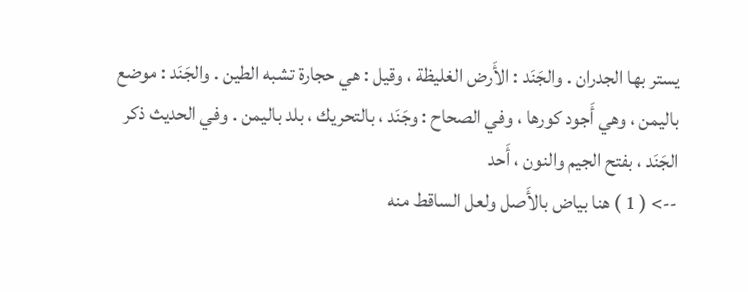يستر بها الجدران . والجَنَد : الأَرض الغليظة ، وقيل : هي حجارة تشبه الطين . والجَنَد : موضع باليمن ، وهي أَجود كورها ، وفي الصحاح : وجَنَد ، بالتحريك ، بلد باليمن . وفي الحديث ذكر الجَنَد ، بفتح الجيم والنون ، أَحد
--> ( 1 ) هنا بياض بالأَصل ولعل الساقط منه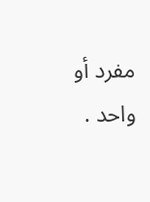مفرد أو واحد .